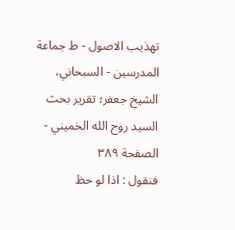تهذيب الاصول - ط جماعة المدرسين - السبحاني، الشيخ جعفر؛ تقرير بحث السيد روح الله الخميني - الصفحة ٣٨٩
فنقول : اذا لو حظ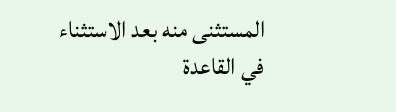المستثنى منه بعد الاستثناء في القاعدة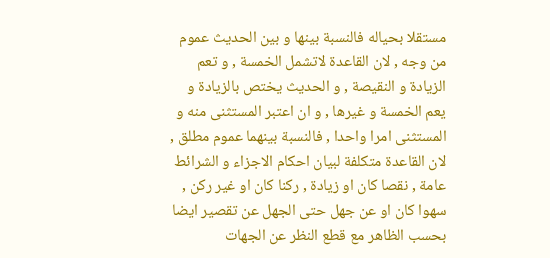مستقلا بحياله فالنسبة بينها و بين الحديث عموم من وجه , لان القاعدة لاتشمل الخمسة , و تعم الزيادة و النقيصة , و الحديث يختص بالزيادة و يعم الخمسة و غيرها , و ان اعتبر المستثنى منه و المستثنى امرا واحدا , فالنسبة بينهما عموم مطلق , لان القاعدة متكلفة لبيان احكام الاجزاء و الشرائط عامة , نقصا كان او زيادة , ركنا كان او غير ركن , سهوا كان او عن جهل حتى الجهل عن تقصير ايضا بحسب الظاهر مع قطع النظر عن الجهات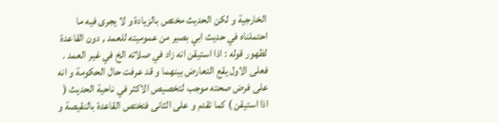الخارجية و لكن الحديث مختص بالزيادة و لا يجرى فيه ما احتملناه في حديث ابي بصير من عموميته للعمد , دون القاعدة لظهور قوله : اذا استيقن انه زاد في صلاته الخ في غير العمد .
فعلى الاول يقع التعارض بينهما و قد عرفت حال الحكومة و انه على فرض صحته موجب لتخصيص الاكثر في ناحية الحديث ( اذا استيقن ) كما تقدم و على الثانى فتختص القاعدة بالنقيصة و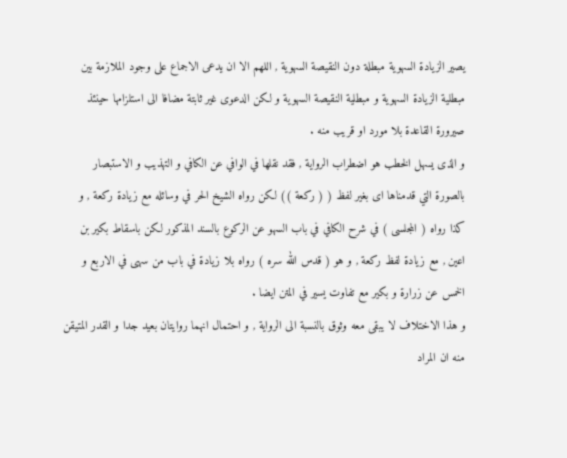يصير الزيادة السهوية مبطلة دون النقيصة السهوية , اللهم الا ان يدعى الاجماع على وجود الملازمة بين مبطلية الزيادة السهوية و مبطلية النقيصة السهوية و لكن الدعوى غير ثابتة مضافا الى استلزامها حينئذ صيرورة القاعدة بلا مورد او قريب منه .
و الذى يسهل الخطب هو اضطراب الرواية , فقد نقلها في الوافي عن الكافي و التهذيب و الاستبصار بالصورة التي قدمناها اى بغير لفظ ( ( ركعة )) لكن رواه الشيخ الحر في وسائله مع زيادة ركعة , و كذا رواه ( المجلسى ) في شرح الكافي في باب السهو عن الركوع بالسند المذكور لكن باسقاط بكير بن اعين , مع زيادة لفظ ركعة , و هو ( قدس الله سره ) رواه بلا زيادة في باب من سهى في الاربع و الخمس عن زرارة و بكير مع تفاوت يسير في المتن ايضا .
و هذا الاختلاف لا يبقى معه وثوق بالنسبة الى الرواية , و احتمال انهما روايتان بعيد جدا و القدر المتيقن منه ان المراد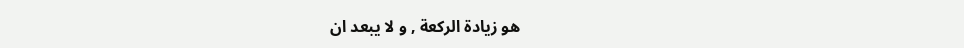هو زيادة الركعة , و لا يبعد ان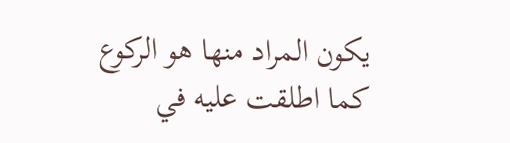يكون المراد منها هو الركوع كما اطلقت عليه في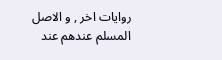روايات اخر , و الاصل المسلم عندهم عند